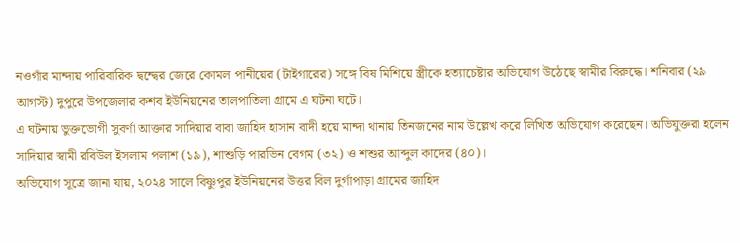নওগাঁর মান্দায় পারিবারিক দ্বন্দ্বের জেরে কোমল পানীয়ের (টাইগারের) সঙ্গে বিষ মিশিয়ে স্ত্রীকে হত্যাচেষ্টার অভিযোগ উঠেছে স্বামীর বিরুদ্ধে। শনিবার (২৯ আগস্ট) দুপুরে উপজেলার কশব ইউনিয়নের তালপাতিলা গ্রামে এ ঘটনা ঘটে।
এ ঘটনায় ভুক্তভোগী সুবর্ণা আক্তার সাদিয়ার বাবা জাহিদ হাসান বাদী হয়ে মান্দা থানায় তিনজনের নাম উল্লেখ করে লিখিত অভিযোগ করেছেন। অভিযুক্তরা হলেন সাদিয়ার স্বামী রবিউল ইসলাম পলাশ (১৯), শাশুড়ি পারভিন বেগম (৩২) ও শশুর আব্দুল কাদের (৪০)।
অভিযোগ সূত্রে জানা যায়, ২০২৪ সালে বিষ্ণুপুর ইউনিয়নের উত্তর বিল দুর্গাপাড়া গ্রামের জাহিদ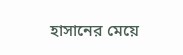হাসানের মেয়ে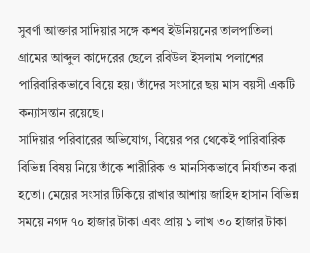সুবর্ণা আক্তার সাদিয়ার সঙ্গে কশব ইউনিয়নের তালপাতিলা গ্রামের আব্দুল কাদেরের ছেলে রবিউল ইসলাম পলাশের পারিবারিকভাবে বিয়ে হয়। তাঁদের সংসারে ছয় মাস বয়সী একটি কন্যাসন্তান রয়েছে।
সাদিয়ার পরিবারের অভিযোগ, বিয়ের পর থেকেই পারিবারিক বিভিন্ন বিষয় নিয়ে তাঁকে শারীরিক ও মানসিকভাবে নির্যাতন করা হতো। মেয়ের সংসার টিকিয়ে রাখার আশায় জাহিদ হাসান বিভিন্ন সময়ে নগদ ৭০ হাজার টাকা এবং প্রায় ১ লাখ ৩০ হাজার টাকা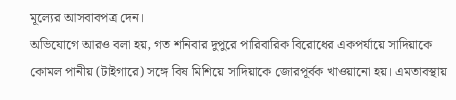মূল্যের আসবাবপত্র দেন।
অভিযোগে আরও বলা হয়, গত শনিবার দুপুরে পারিবারিক বিরোধের একপর্যায়ে সাদিয়াকে কোমল পানীয় (টাইগারে) সঙ্গে বিষ মিশিয়ে সাদিয়াকে জোরপূর্বক খাওয়ানো হয়। এমতাবস্থায়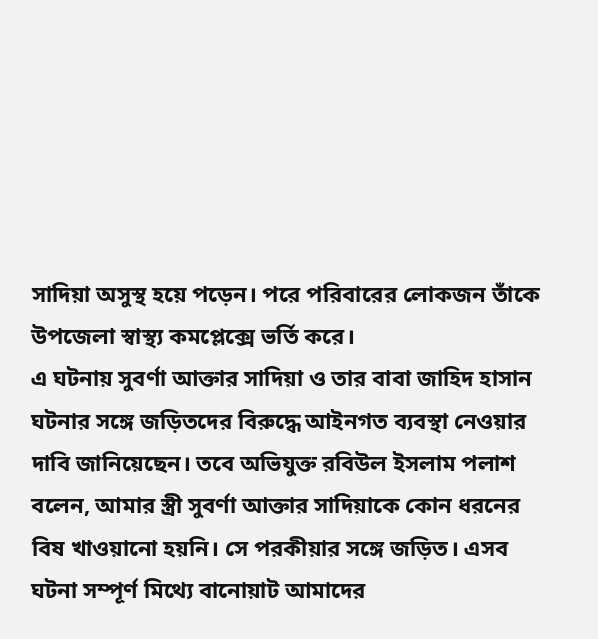সাদিয়া অসুস্থ হয়ে পড়েন। পরে পরিবারের লোকজন তাঁকে উপজেলা স্বাস্থ্য কমপ্লেক্সে ভর্তি করে।
এ ঘটনায় সুবর্ণা আক্তার সাদিয়া ও তার বাবা জাহিদ হাসান ঘটনার সঙ্গে জড়িতদের বিরুদ্ধে আইনগত ব্যবস্থা নেওয়ার দাবি জানিয়েছেন। তবে অভিযুক্ত রবিউল ইসলাম পলাশ বলেন, আমার স্ত্রী সুবর্ণা আক্তার সাদিয়াকে কোন ধরনের বিষ খাওয়ানো হয়নি। সে পরকীয়ার সঙ্গে জড়িত। এসব ঘটনা সম্পূর্ণ মিথ্যে বানোয়াট আমাদের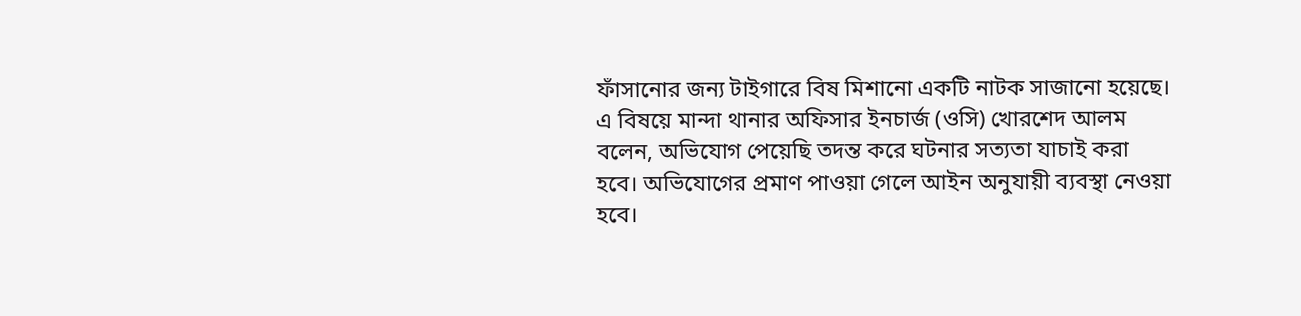ফাঁসানোর জন্য টাইগারে বিষ মিশানো একটি নাটক সাজানো হয়েছে।
এ বিষয়ে মান্দা থানার অফিসার ইনচার্জ (ওসি) খোরশেদ আলম বলেন, অভিযোগ পেয়েছি তদন্ত করে ঘটনার সত্যতা যাচাই করা হবে। অভিযোগের প্রমাণ পাওয়া গেলে আইন অনুযায়ী ব্যবস্থা নেওয়া হবে।